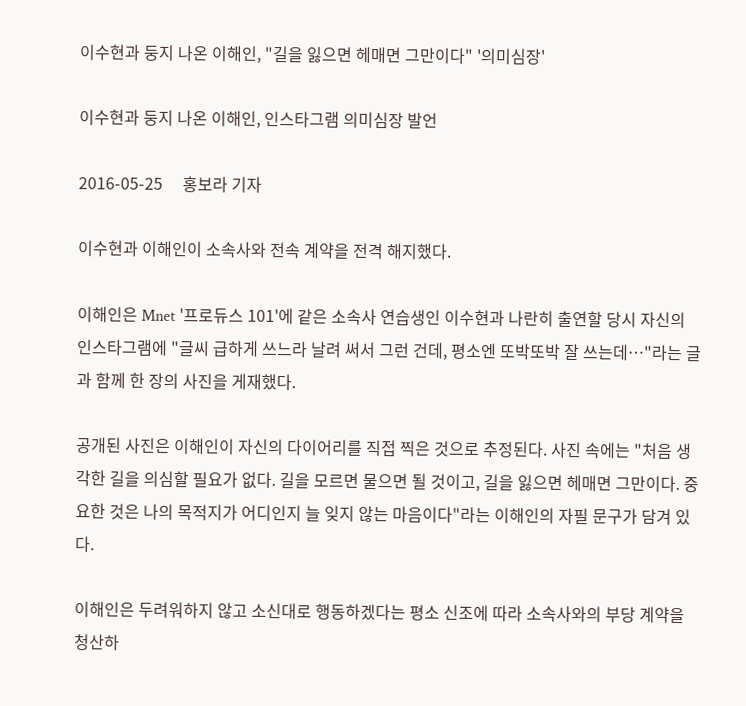이수현과 둥지 나온 이해인, "길을 잃으면 헤매면 그만이다" '의미심장'

이수현과 둥지 나온 이해인, 인스타그램 의미심장 발언

2016-05-25     홍보라 기자

이수현과 이해인이 소속사와 전속 계약을 전격 해지했다.

이해인은 Mnet '프로듀스 101'에 같은 소속사 연습생인 이수현과 나란히 출연할 당시 자신의 인스타그램에 "글씨 급하게 쓰느라 날려 써서 그런 건데, 평소엔 또박또박 잘 쓰는데…"라는 글과 함께 한 장의 사진을 게재했다.

공개된 사진은 이해인이 자신의 다이어리를 직접 찍은 것으로 추정된다. 사진 속에는 "처음 생각한 길을 의심할 필요가 없다. 길을 모르면 물으면 될 것이고, 길을 잃으면 헤매면 그만이다. 중요한 것은 나의 목적지가 어디인지 늘 잊지 않는 마음이다"라는 이해인의 자필 문구가 담겨 있다.

이해인은 두려워하지 않고 소신대로 행동하겠다는 평소 신조에 따라 소속사와의 부당 계약을 청산하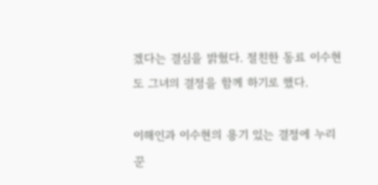겠다는 결심을 밝혔다. 절친한 동료 이수현도 그녀의 결정을 함께 하기로 했다.

이해인과 이수현의 용기 있는 결정에 누리꾼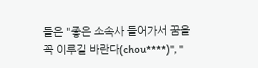들은 "좋은 소속사 들어가서 꿈을 꼭 이루길 바란다(chou****)", "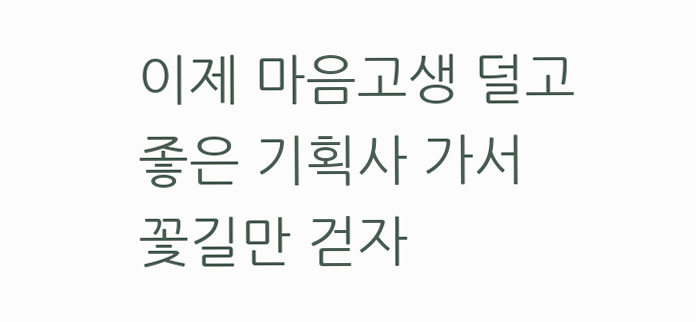이제 마음고생 덜고 좋은 기획사 가서 꽃길만 걷자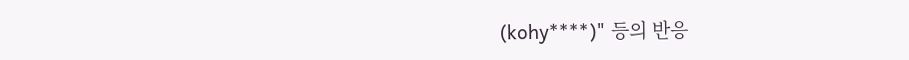(kohy****)" 등의 반응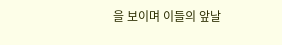을 보이며 이들의 앞날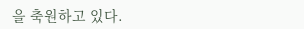을 축원하고 있다.